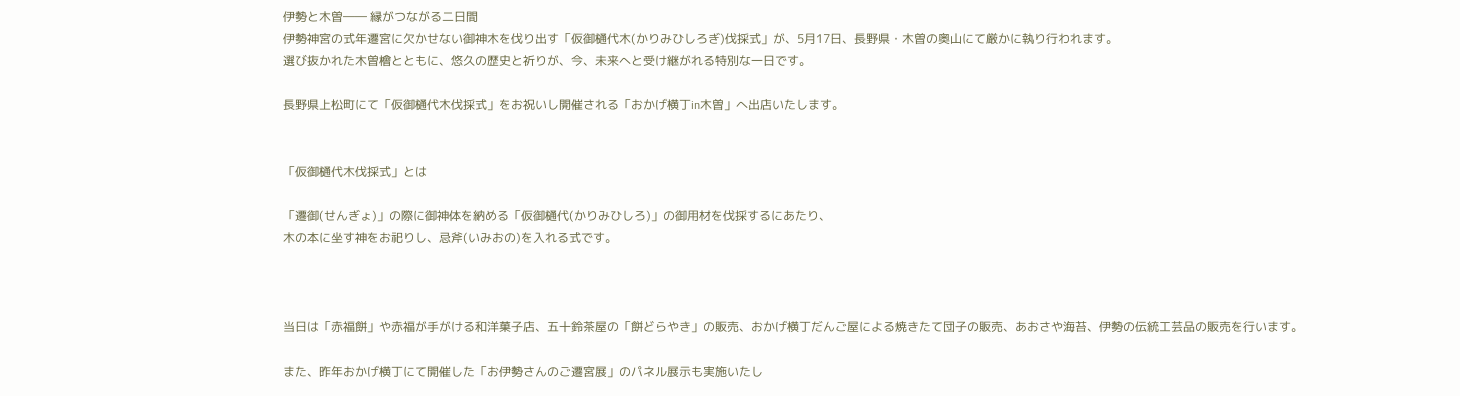伊勢と木曽―― 縁がつながる二日間
伊勢神宮の式年遷宮に欠かせない御神木を伐り出す「仮御樋代木(かりみひしろぎ)伐採式」が、5月17日、長野県・木曽の奥山にて厳かに執り行われます。
選び抜かれた木曽檜とともに、悠久の歴史と祈りが、今、未来へと受け継がれる特別な一日です。

長野県上松町にて「仮御樋代木伐採式」をお祝いし開催される「おかげ横丁in木曽」へ出店いたします。


「仮御樋代木伐採式」とは

「遷御(せんぎょ)」の際に御神体を納める「仮御樋代(かりみひしろ)」の御用材を伐採するにあたり、
木の本に坐す神をお祀りし、忌斧(いみおの)を入れる式です。



当日は「赤福餅」や赤福が手がける和洋菓子店、五十鈴茶屋の「餅どらやき」の販売、おかげ横丁だんご屋による焼きたて団子の販売、あおさや海苔、伊勢の伝統工芸品の販売を行います。

また、昨年おかげ横丁にて開催した「お伊勢さんのご遷宮展」のパネル展示も実施いたし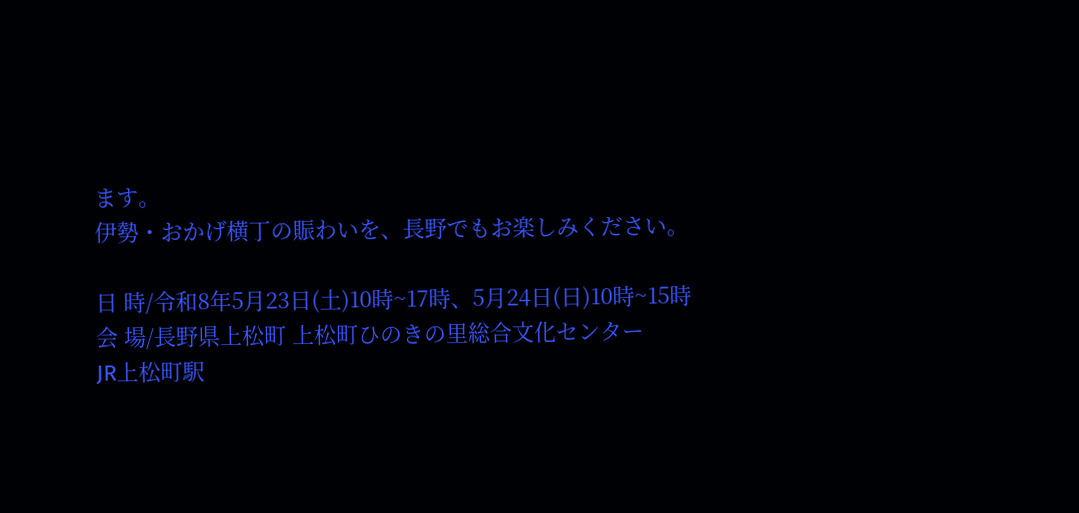ます。
伊勢・おかげ横丁の賑わいを、長野でもお楽しみください。

日 時/令和8年5月23日(土)10時~17時、5月24日(日)10時~15時
会 場/長野県上松町 上松町ひのきの里総合文化センター
JR上松町駅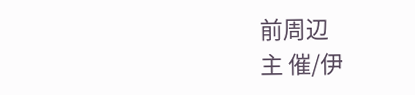前周辺
主 催/伊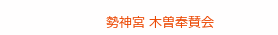勢神宮 木曽奉賛会